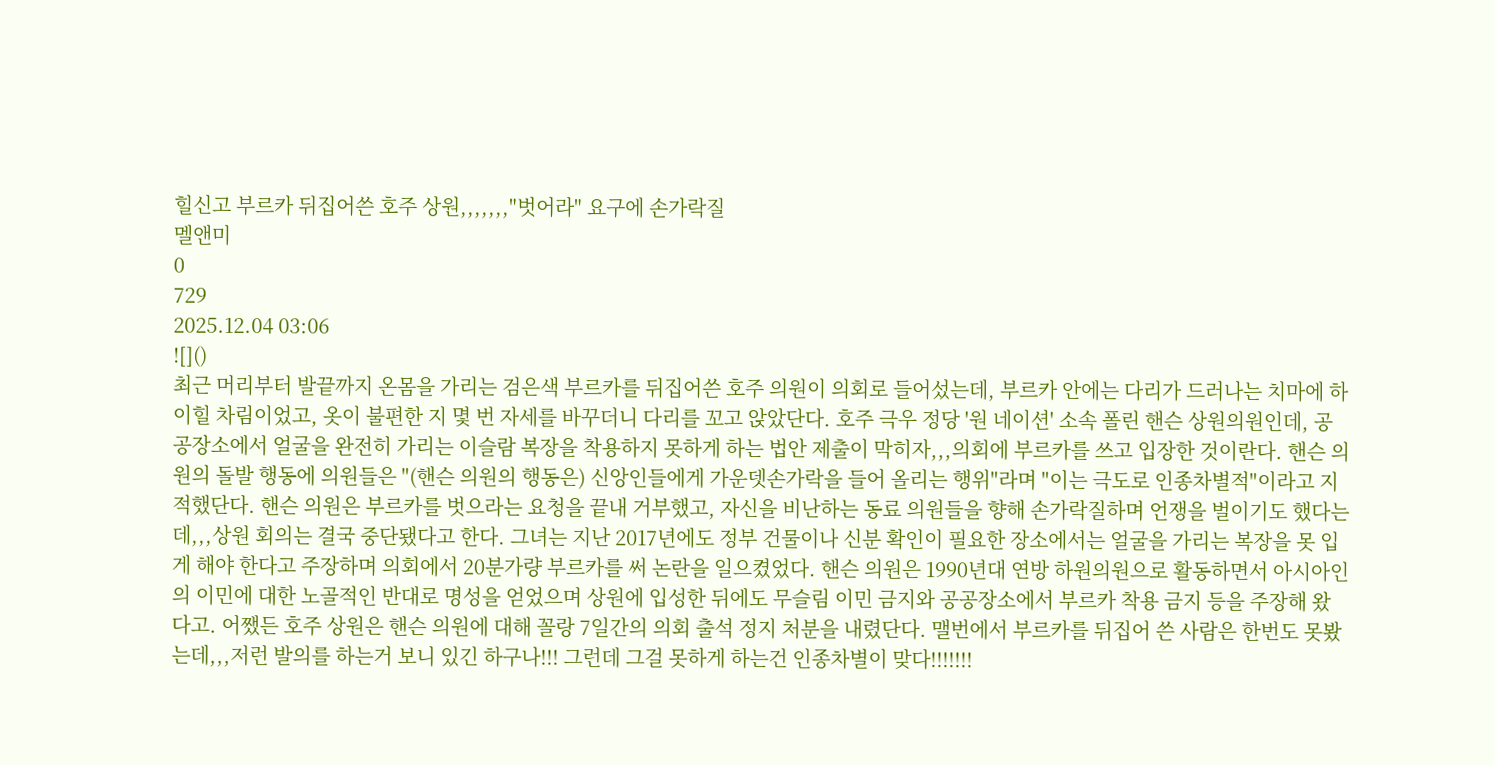힐신고 부르카 뒤집어쓴 호주 상원,,,,,,,"벗어라" 요구에 손가락질
멜앤미
0
729
2025.12.04 03:06
![]()
최근 머리부터 발끝까지 온몸을 가리는 검은색 부르카를 뒤집어쓴 호주 의원이 의회로 들어섰는데, 부르카 안에는 다리가 드러나는 치마에 하이힐 차림이었고, 옷이 불편한 지 몇 번 자세를 바꾸더니 다리를 꼬고 앉았단다. 호주 극우 정당 '원 네이션' 소속 폴린 핸슨 상원의원인데, 공공장소에서 얼굴을 완전히 가리는 이슬람 복장을 착용하지 못하게 하는 법안 제출이 막히자,,,의회에 부르카를 쓰고 입장한 것이란다. 핸슨 의원의 돌발 행동에 의원들은 "(핸슨 의원의 행동은) 신앙인들에게 가운뎃손가락을 들어 올리는 행위"라며 "이는 극도로 인종차별적"이라고 지적했단다. 핸슨 의원은 부르카를 벗으라는 요청을 끝내 거부했고, 자신을 비난하는 동료 의원들을 향해 손가락질하며 언쟁을 벌이기도 했다는데,,,상원 회의는 결국 중단됐다고 한다. 그녀는 지난 2017년에도 정부 건물이나 신분 확인이 필요한 장소에서는 얼굴을 가리는 복장을 못 입게 해야 한다고 주장하며 의회에서 20분가량 부르카를 써 논란을 일으켰었다. 핸슨 의원은 1990년대 연방 하원의원으로 활동하면서 아시아인의 이민에 대한 노골적인 반대로 명성을 얻었으며 상원에 입성한 뒤에도 무슬림 이민 금지와 공공장소에서 부르카 착용 금지 등을 주장해 왔다고. 어쨌든 호주 상원은 핸슨 의원에 대해 꼴랑 7일간의 의회 출석 정지 처분을 내렸단다. 맬번에서 부르카를 뒤집어 쓴 사람은 한번도 못봤는데,,,저런 발의를 하는거 보니 있긴 하구나!!! 그런데 그걸 못하게 하는건 인종차별이 맞다!!!!!!!